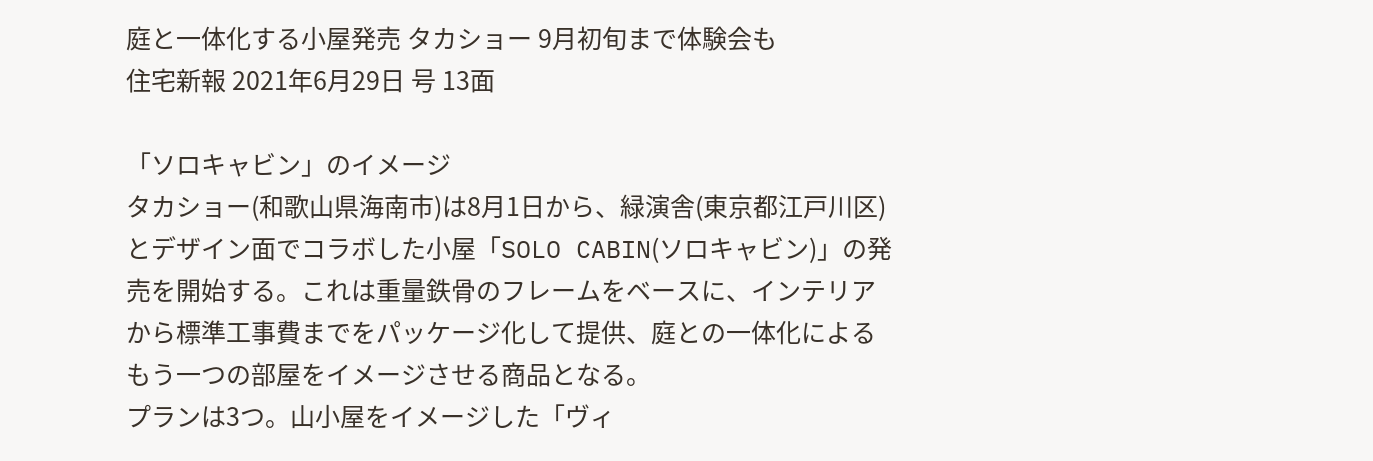庭と一体化する小屋発売 タカショー 9月初旬まで体験会も
住宅新報 2021年6月29日 号 13面

「ソロキャビン」のイメージ
タカショー(和歌山県海南市)は8月1日から、緑演舎(東京都江戸川区)とデザイン面でコラボした小屋「SOLO CABIN(ソロキャビン)」の発売を開始する。これは重量鉄骨のフレームをベースに、インテリアから標準工事費までをパッケージ化して提供、庭との一体化によるもう一つの部屋をイメージさせる商品となる。
プランは3つ。山小屋をイメージした「ヴィ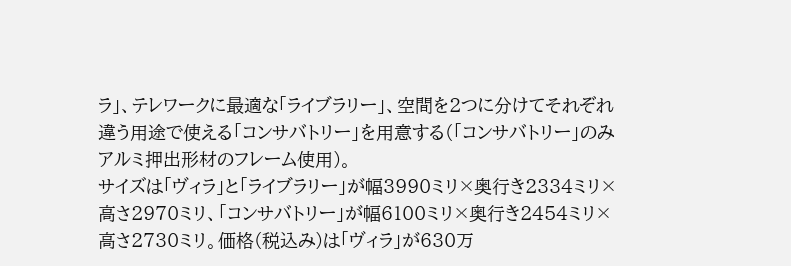ラ」、テレワークに最適な「ライブラリー」、空間を2つに分けてそれぞれ違う用途で使える「コンサバトリー」を用意する(「コンサバトリー」のみアルミ押出形材のフレーム使用)。
サイズは「ヴィラ」と「ライブラリー」が幅3990ミリ×奥行き2334ミリ×高さ2970ミリ、「コンサバトリー」が幅6100ミリ×奥行き2454ミリ×高さ2730ミリ。価格(税込み)は「ヴィラ」が630万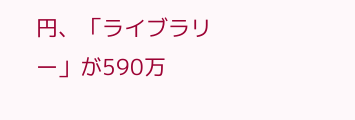円、「ライブラリー」が590万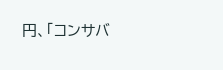円、「コンサバ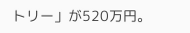トリー」が520万円。